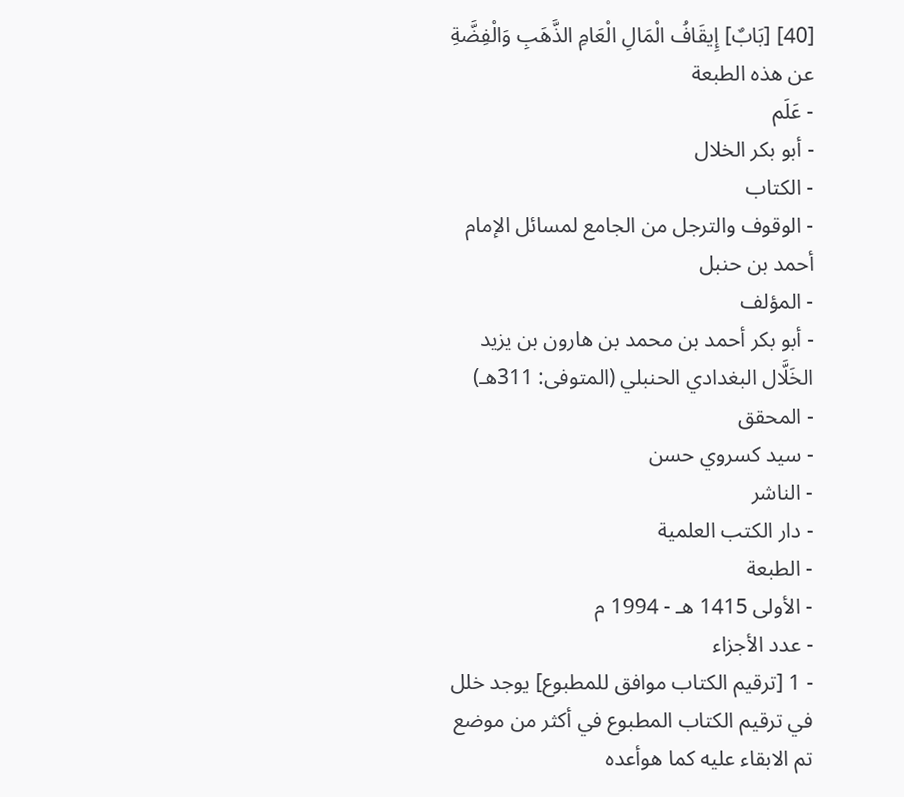[40] [بَابٌ] إِيقَافُ الْمَالِ الْعَامِ الذَّهَبِ وَالْفِضَّةِ
عن هذه الطبعة
- عَلَم
- أبو بكر الخلال
- الكتاب
- الوقوف والترجل من الجامع لمسائل الإمام أحمد بن حنبل
- المؤلف
- أبو بكر أحمد بن محمد بن هارون بن يزيد الخَلَّال البغدادي الحنبلي (المتوفى: 311هـ)
- المحقق
- سيد كسروي حسن
- الناشر
- دار الكتب العلمية
- الطبعة
- الأولى 1415 هـ - 1994 م
- عدد الأجزاء
- 1 [ترقيم الكتاب موافق للمطبوع] يوجد خلل في ترقيم الكتاب المطبوع في أكثر من موضع تم الابقاء عليه كما هوأعده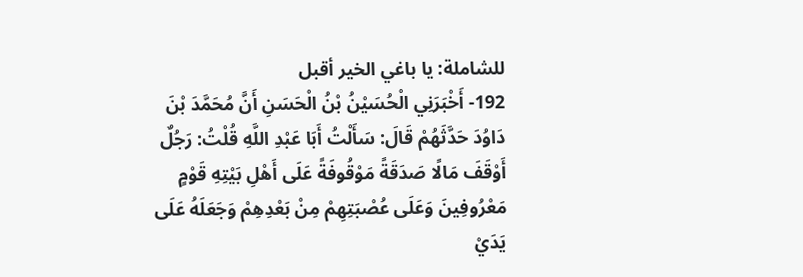للشاملة: يا باغي الخير أقبل
192- أَخْبَرَنِي الْحُسَيْنُ بْنُ الْحَسَنِ أَنَّ مُحَمَّدَ بْنَ دَاوُدَ حَدَّثَهُمْ قَالَ: سَأَلْتُ أَبَا عَبْدِ اللَّهِ قُلْتُ: رَجُلٌ أَوْقَفَ مَالًا صَدَقَةً مَوْقُوفَةً عَلَى أَهْلِ بَيْتِهِ قَوْمٍ مَعْرُوفِينَ وَعَلَى عُصْبَتِهِمْ مِنْ بَعْدِهِمْ وَجَعَلَهُ عَلَى يَدَيْ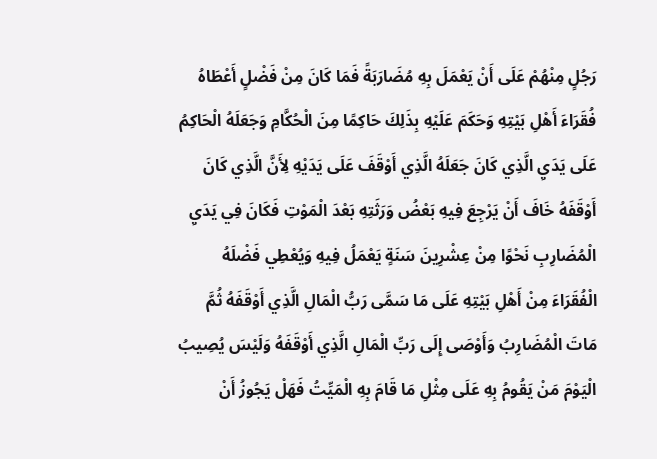رَجُلٍ مِنْهُمْ عَلَى أَنْ يَعْمَلَ بِهِ مُضَارَبَةً فَمَا كَانَ مِنْ فَضْلٍ أَعْطَاهُ فُقَرَاءَ أَهْلِ بَيْتِهِ وَحَكَمَ عَلَيْهِ بِذَلِكَ حَاكِمًا مِنَ الْحُكَّامِ وَجَعَلَهُ الْحَاكِمُ عَلَى يَدَيِ الَّذِي كَانَ جَعَلَهُ الَّذِي أَوْقَفَ عَلَى يَدَيْهِ لِأَنَّ الَّذِي كَانَ أَوْقَفَهُ خَافَ أَنْ يَرْجِعَ فِيهِ بَعْضُ وَرَثَتِهِ بَعْدَ الْمَوْتِ فَكَانَ فِي يَدَيِ الْمُضَارِبِ نَحْوًا مِنْ عِشْرِينَ سَنَةٍ يَعْمَلُ فِيهِ وَيُعْطِي فَضْلَهُ الْفُقَرَاءَ مِنْ أَهْلِ بَيْتِهِ عَلَى مَا سَمَّى رَبُّ الْمَالِ الَّذِي أَوْقَفَهُ ثُمَّ مَاتَ الْمُضَارِبُ وَأَوْصَى إِلَى رَبِّ الْمَالِ الَّذِي أَوْقَفَهُ وَلَيْسَ يُصِيبُ الْيَوْمَ مَنْ يَقُومُ بِهِ عَلَى مِثْلِ مَا قَامَ بِهِ الْمَيِّتُ فَهَلْ يَجُوزُ أَنْ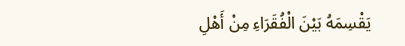يَقْسِمَهُ بَيْنَ الْفُقَرَاءِ مِنْ أَهْلِ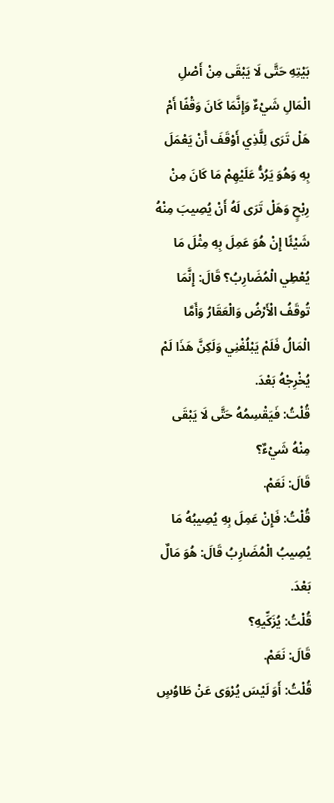بَيْتِهِ حَتَّى لَا يَبْقَى مِنْ أَصْلِ الْمَالِ شَيْءٌ وَإِنَّمَا كَانَ وَقْفًا أَمْ هَلْ تَرَى لِلَّذِي أَوْقَفَ أَنْ يَعْمَلَ بِهِ وَهُوَ يَرُدُّ عَلَيْهِمْ مَا كَانَ مِنْ رِبْحٍ وَهَلْ تَرَى لَهُ أَنْ يُصِيبَ مِنْهُ شَيْئًا إِنْ هُوَ عَمِلَ بِهِ مِثْلَ مَا يُعْطِي الْمُضَارِبُ؟ قَالَ: إِنَّمَا تُوقَفُ الْأَرْضُ وَالْعَقَارُ وَأَمَّا الْمَالُ فَلَمْ يَبْلُغْنِي وَلَكِنَّ هَذَا لَمْ يُخْرِجْهُ بَعْدَ.
قُلْتُ: فَيَقْسِمُهُ حَتَّى لَا يَبْقَى مِنْهُ شَيْءٌ؟
قَالَ: نَعَمْ.
قُلْتُ: فَإِنْ عَمِلَ بِهِ يُصِيبُهُ مَا يُصِيبُ الْمُضَارِبُ قَالَ: هُوَ مَالٌ بَعْدَ.
قُلْتُ: يُزَكِّيهِ؟
قَالَ: نَعَمْ.
قُلْتُ: أَوَ لَيْسَ يُرْوَى عَنْ طَاوُسٍ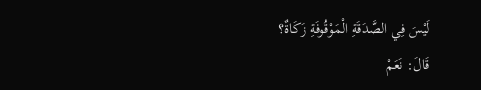لَيْسَ فِي الصَّدَقَةِ الْمَوْقُوفَةِ زَكَاةٌ؟
قَالَ: نَعَمْ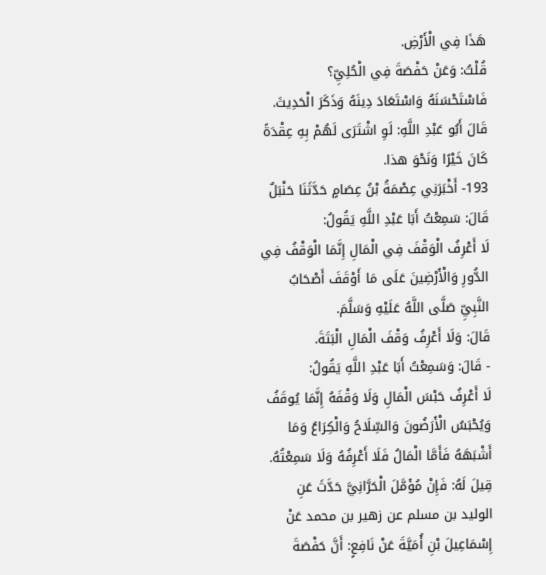هَذَا فِي الْأَرْضِ.
قُلْتُ: وَعَنْ حَفْصَةَ فِي الْحُلِيِّ؟
فَاسْتَحْسَنَهُ وَاسْتَعَادَ دِينَهُ وَذَكَرَ الْحَدِيثَ.
قَالَ أَبُو عَبْدِ اللَّهِ: لَوِ اشْتَرَى لَهُمْ بِهِ عِقْدَةً كَانَ خَيْرًا وَنَحْوَ هذا.
193- أَخْبَرَنِي عِصْمَةُ بْنُ عِصَامٍ حَدَّثَنَا حَنْبَلٌ قَالَ: سَمِعْتُ أَبَا عَبْدِ اللَّهِ يَقُولُ:
لَا أَعْرِفُ الْوَقْفَ فِي الْمَالِ إِنَّمَا الْوَقْفُ فِي الدُّورِ وَالْأَرْضِينَ عَلَى مَا أَوْقَفَ أَصْحَابُ النَّبِيِّ صَلَّى اللَّهُ عَلَيْهِ وَسَلَّمَ.
قَالَ: وَلَا أَعْرِفُ وَقْفَ الْمَالِ الْبَتَةَ.
- قَالَ: وَسَمِعْتُ أَبَا عَبْدِ اللَّهِ يَقُولُ:
لَا أَعْرِفُ حَبْسَ الْمَالِ وَلَا وَقْفَهُ إِنَّمَا يُوقَفُ وَيُحْبَسُ الْأَرَضُونَ وَالسِّلَاحُ وَالْكِرَاعُ وَمَا أَشْبَهَهُ فَأَمَّا الْمَالُ فَلَا أَعْرِفُهُ وَلَا سَمِعْتُهُ.
قِيلَ لَهُ: فَإِنْ مُؤَمَّلَ الْحَرَّانِيَّ حَدَّثَ عَنِ الوليد بن مسلم عن زهير بن محمد عَنْ إِسْمَاعِيلَ بْنِ أُمَيَّةَ عَنْ نَافِعٍ: أَنَّ حَفْصَةَ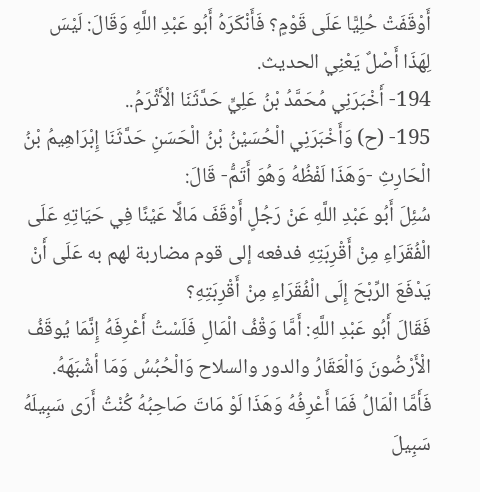أَوْقَفَتْ حُلِيًّا عَلَى قَوْمٍ؟ فَأَنْكَرَهُ أَبُو عَبْدِ اللَّهِ وَقَالَ: لَيْسَ لِهَذَا أَصْلٌ يَعْنِي الحديث.
194- أَخْبَرَنِي مُحَمَّدُ بْنُ عَلِيٍّ حَدَّثَنَا الْأَثْرَمُ..
195- (ح) وَأَخْبَرَنِي الْحُسَيْنُ بْنُ الْحَسَنِ حَدَّثَنَا إِبْرَاهِيمُ بْنُ الْحَارِثِ -وَهَذَا لَفْظُهُ وَهُوَ أَتَمُّ- قَالَ:
سُئِلَ أَبُو عَبْدِ اللَّهِ عَنْ رَجُلٍ أَوْقَفَ مَالًا عَيْنًا فِي حَيَاتِهِ عَلَى الْفُقَرَاءِ مِنْ أَقْرِبَتِهِ فدفعه إلى قوم مضاربة لهم به عَلَى أَنْ يَدْفَعَ الرِّبْحَ إِلَى الْفُقَرَاءِ مِنْ أَقْرِبَتِهِ؟
فَقَالَ أَبُو عَبْدِ اللَّهِ: أَمَّا وَقْفُ الْمَالِ فَلَسْتُ أَعْرِفَهُ إِنَّمَا يُوقَفُ الْأَرْضُونَ وَالْعَقَارُ والدور والسلاح وَالْحُبُسُ وَمَا أشْبَهَهُ.
فَأَمَّا الْمَالُ فَمَا أَعْرِفُهُ وَهَذَا لَوْ مَاتَ صَاحِبُهُ كُنْتُ أَرَى سَبِيلَهُ سَبِيلَ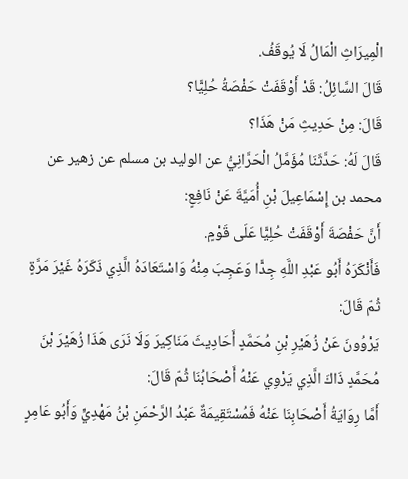الْمِيرَاثِ الْمَالُ لَا يُوقَفُ.
قَالَ السَّائِلُ: قَدْ أَوْقَفَتْ حَفْصَةُ حُلِيًّا؟
قَالَ: مِنْ حَدِيثِ مَنْ هَذَا؟
قَالَ لَهُ: حَدَّثَنَا مُؤَمَّلُ الْحَرَّانِيُّ عن الوليد بن مسلم عن زهير عن محمد بن إِسْمَاعِيلَ بْنِ أُمَيَّةَ عَنْ نَافِعٍ:
أَنَّ حَفْصَةَ أَوْقَفَتْ حُلِيًّا عَلَى قَوْمٍ.
فَأَنْكَرَهُ أَبُو عَبْدِ اللَّهِ جِدًّا وَعَجِبَ مِنْهُ وَاسْتَعَادَهُ الَّذِي ذَكَرَهُ غَيْرَ مَرَّةٍ ثُمّ قَالَ:
يَرْوُونَ عَنْ زُهَيْرِ بْنِ مُحَمَّدٍ أَحَادِيثَ مَنَاكِيرَ وَلَا نَرَى هَذَا زُهَيْرَ بْنَ مُحَمَّدٍ ذَاكَ الَّذِي يَرْوِي عَنْهُ أَصْحَابُنَا ثُمّ قَالَ:
أَمَّا رِوَايَةُ أَصْحَابِنَا عَنْهُ فَمُسْتَقِيمَةٌ عَبْدُ الرَّحْمَنِ بْنُ مَهْدِيٍّ وَأَبُو عَامِرٍ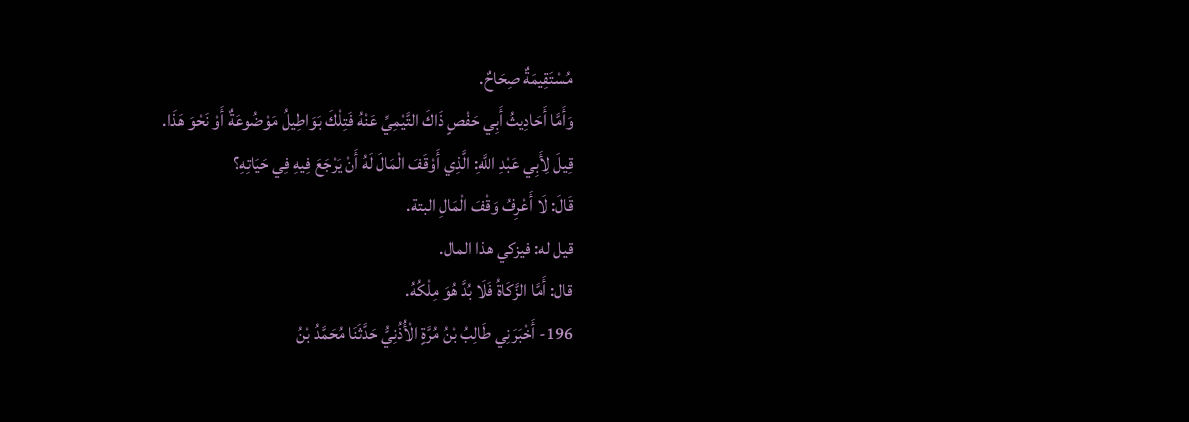مُسْتَقِيمَةٌ صِحَاحٌ.
وَأَمَّا أَحَادِيثُ أَبِي حَفْصٍ ذَاكَ التَّيْمِيِّ عَنْهُ فَتِلْكَ بَوَاطِيلُ مَوْضُوعَةٌ أَوْ نَحْوَ هَذَا.
قِيلَ لِأَبِي عَبْدِ اللَّهِ: الَّذِي أَوْقَفَ الْمَالَ لَهُ أَنْ يَرْجَعَ فِيهِ فِي حَيَاتِهِ؟
قَالَ: لَا أَعْرِفُ وَقْفَ الْمَالِ البتة.
قيل له: فيزكي هذا المال.
قال: أَمَّا الزَّكَاةُ فَلَا بُدَّ هُوَ مِلْكُهُ.
196- أَخْبَرَنِي طَالِبُ بْنُ مُرَّةٍ الْأُذُنِيُّ حَدَّثَنَا مُحَمَّدُ بْنُ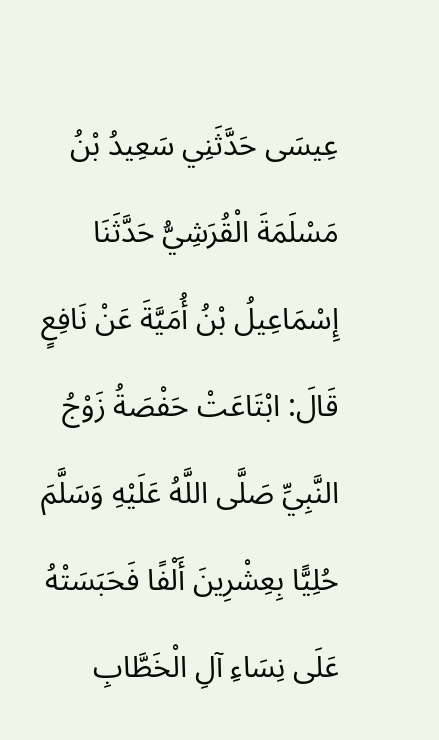عِيسَى حَدَّثَنِي سَعِيدُ بْنُ مَسْلَمَةَ الْقُرَشِيُّ حَدَّثَنَا إِسْمَاعِيلُ بْنُ أُمَيَّةَ عَنْ نَافِعٍ قَالَ: ابْتَاعَتْ حَفْصَةُ زَوْجُ النَّبِيِّ صَلَّى اللَّهُ عَلَيْهِ وَسَلَّمَ حُلِيًّا بِعِشْرِينَ أَلْفًا فَحَبَسَتْهُ عَلَى نِسَاءِ آلِ الْخَطَّابِ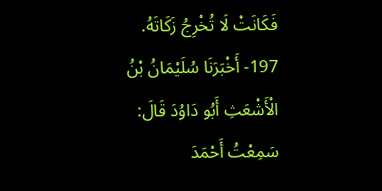فَكَانَتْ لَا تُخْرِجُ زَكَاتَهُ.
197- أَخْبَرَنَا سُلَيْمَانُ بْنُ الْأَشْعَثِ أَبُو دَاوُدَ قَالَ:
سَمِعْتُ أَحْمَدَ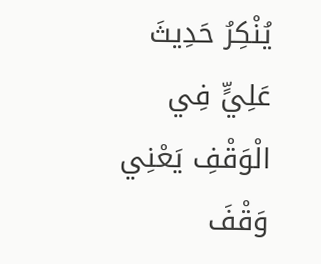يُنْكِرُ حَدِيثَ عَلِيٍّ فِي الْوَقْفِ يَعْنِي وَقْفَ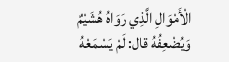الْأَمْوَالِ الَّذِي رَوَاهُ هُشَيْمٌ وَيُضْعِفُهُ قال: لَمْ يَسْمَعْهُ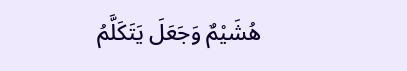هُشَيْمٌ وَجَعَلَ يَتَكَلَّمُ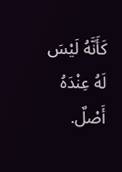كَأَنَّهُ لَيْسَ لَهُ عِنْدَهُ أَصْلٌ.